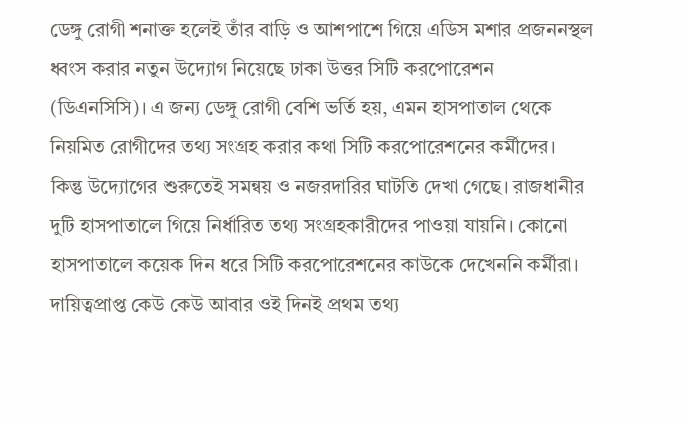ডেঙ্গু রোগী শনাক্ত হলেই তাঁর বাড়ি ও আশপাশে গিয়ে এডিস মশার প্রজননস্থল ধ্বংস করার নতুন উদ্যোগ নিয়েছে ঢাকা উত্তর সিটি করপোরেশন (ডিএনসিসি)। এ জন্য ডেঙ্গু রোগী বেশি ভর্তি হয়, এমন হাসপাতাল থেকে নিয়মিত রোগীদের তথ্য সংগ্রহ করার কথা সিটি করপোরেশনের কর্মীদের।
কিন্তু উদ্যোগের শুরুতেই সমন্বয় ও নজরদারির ঘাটতি দেখা গেছে। রাজধানীর দুটি হাসপাতালে গিয়ে নির্ধারিত তথ্য সংগ্রহকারীদের পাওয়া যায়নি। কোনো হাসপাতালে কয়েক দিন ধরে সিটি করপোরেশনের কাউকে দেখেননি কর্মীরা। দায়িত্বপ্রাপ্ত কেউ কেউ আবার ওই দিনই প্রথম তথ্য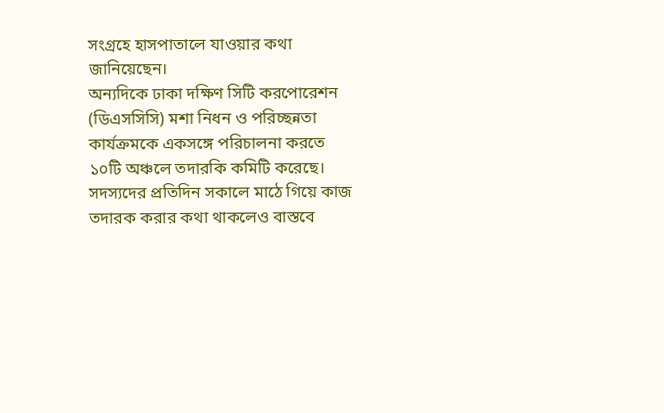সংগ্রহে হাসপাতালে যাওয়ার কথা জানিয়েছেন।
অন্যদিকে ঢাকা দক্ষিণ সিটি করপোরেশন (ডিএসসিসি) মশা নিধন ও পরিচ্ছন্নতা কার্যক্রমকে একসঙ্গে পরিচালনা করতে ১০টি অঞ্চলে তদারকি কমিটি করেছে। সদস্যদের প্রতিদিন সকালে মাঠে গিয়ে কাজ তদারক করার কথা থাকলেও বাস্তবে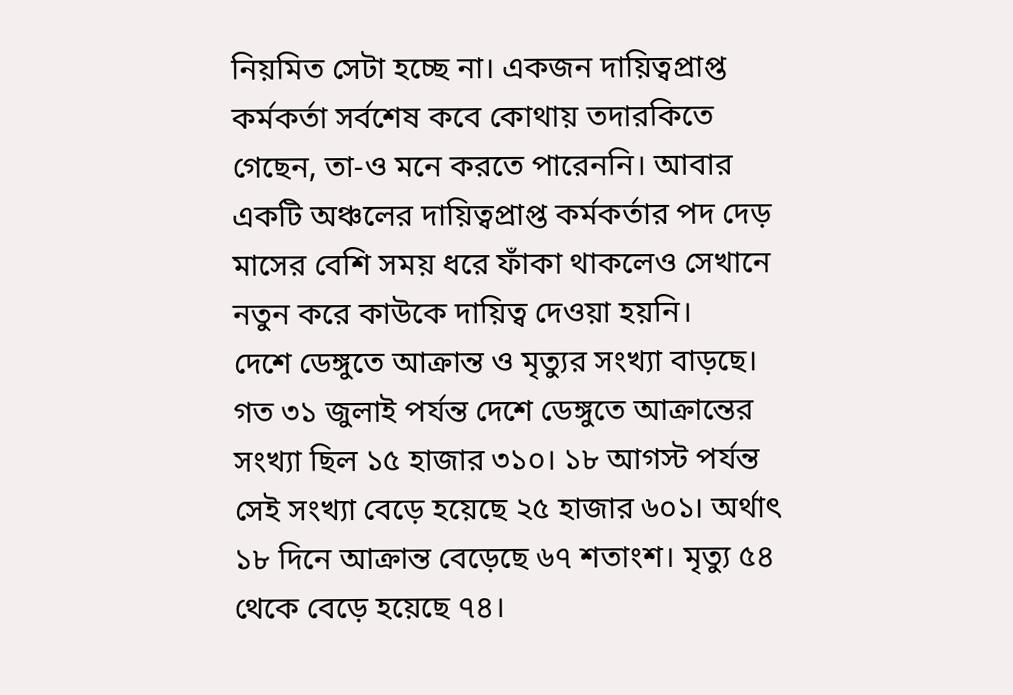নিয়মিত সেটা হচ্ছে না। একজন দায়িত্বপ্রাপ্ত কর্মকর্তা সর্বশেষ কবে কোথায় তদারকিতে গেছেন, তা-ও মনে করতে পারেননি। আবার একটি অঞ্চলের দায়িত্বপ্রাপ্ত কর্মকর্তার পদ দেড় মাসের বেশি সময় ধরে ফাঁকা থাকলেও সেখানে নতুন করে কাউকে দায়িত্ব দেওয়া হয়নি।
দেশে ডেঙ্গুতে আক্রান্ত ও মৃত্যুর সংখ্যা বাড়ছে। গত ৩১ জুলাই পর্যন্ত দেশে ডেঙ্গুতে আক্রান্তের সংখ্যা ছিল ১৫ হাজার ৩১০। ১৮ আগস্ট পর্যন্ত সেই সংখ্যা বেড়ে হয়েছে ২৫ হাজার ৬০১। অর্থাৎ ১৮ দিনে আক্রান্ত বেড়েছে ৬৭ শতাংশ। মৃত্যু ৫৪ থেকে বেড়ে হয়েছে ৭৪।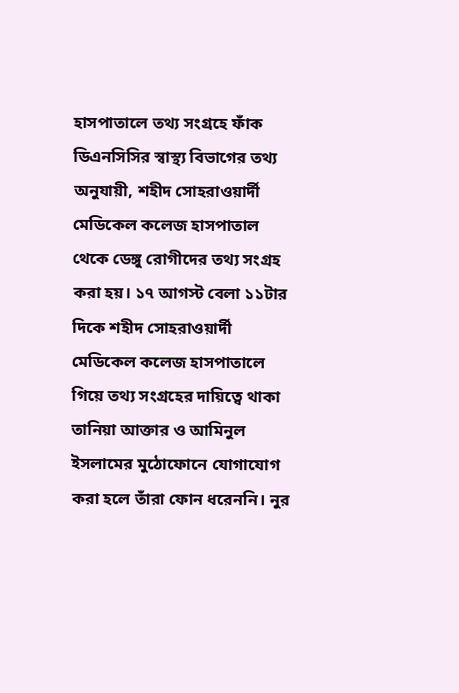হাসপাতালে তথ্য সংগ্রহে ফাঁক
ডিএনসিসির স্বাস্থ্য বিভাগের তথ্য অনুযায়ী, শহীদ সোহরাওয়ার্দী মেডিকেল কলেজ হাসপাতাল থেকে ডেঙ্গু রোগীদের তথ্য সংগ্রহ করা হয়। ১৭ আগস্ট বেলা ১১টার দিকে শহীদ সোহরাওয়ার্দী মেডিকেল কলেজ হাসপাতালে গিয়ে তথ্য সংগ্রহের দায়িত্বে থাকা তানিয়া আক্তার ও আমিনুল ইসলামের মুঠোফোনে যোগাযোগ করা হলে তাঁরা ফোন ধরেননি। নুর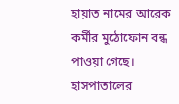হায়াত নামের আরেক কর্মীর মুঠোফোন বন্ধ পাওয়া গেছে।
হাসপাতালের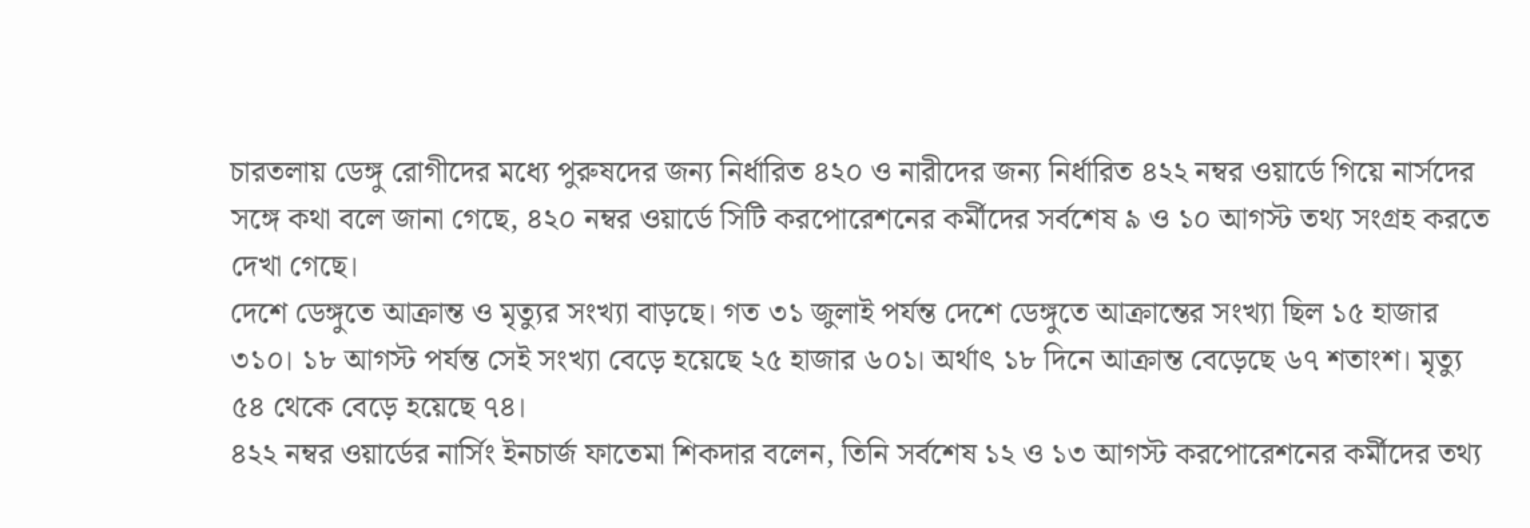চারতলায় ডেঙ্গু রোগীদের মধ্যে পুরুষদের জন্য নির্ধারিত ৪২০ ও নারীদের জন্য নির্ধারিত ৪২২ নম্বর ওয়ার্ডে গিয়ে নার্সদের সঙ্গে কথা বলে জানা গেছে, ৪২০ নম্বর ওয়ার্ডে সিটি করপোরেশনের কর্মীদের সর্বশেষ ৯ ও ১০ আগস্ট তথ্য সংগ্রহ করতে দেখা গেছে।
দেশে ডেঙ্গুতে আক্রান্ত ও মৃত্যুর সংখ্যা বাড়ছে। গত ৩১ জুলাই পর্যন্ত দেশে ডেঙ্গুতে আক্রান্তের সংখ্যা ছিল ১৫ হাজার ৩১০। ১৮ আগস্ট পর্যন্ত সেই সংখ্যা বেড়ে হয়েছে ২৫ হাজার ৬০১। অর্থাৎ ১৮ দিনে আক্রান্ত বেড়েছে ৬৭ শতাংশ। মৃত্যু ৫৪ থেকে বেড়ে হয়েছে ৭৪।
৪২২ নম্বর ওয়ার্ডের নার্সিং ইনচার্জ ফাতেমা শিকদার বলেন, তিনি সর্বশেষ ১২ ও ১৩ আগস্ট করপোরেশনের কর্মীদের তথ্য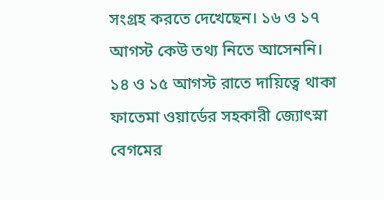সংগ্রহ করতে দেখেছেন। ১৬ ও ১৭ আগস্ট কেউ তথ্য নিতে আসেননি।
১৪ ও ১৫ আগস্ট রাতে দায়িত্বে থাকা ফাতেমা ওয়ার্ডের সহকারী জ্যোৎস্না বেগমের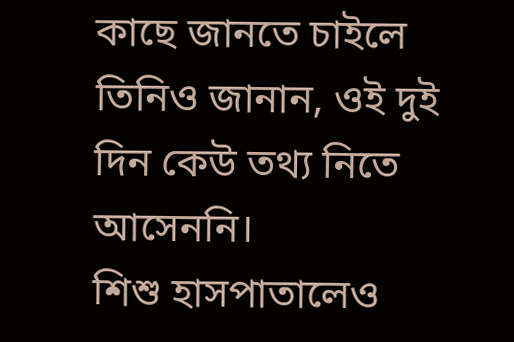কাছে জানতে চাইলে তিনিও জানান, ওই দুই দিন কেউ তথ্য নিতে আসেননি।
শিশু হাসপাতালেও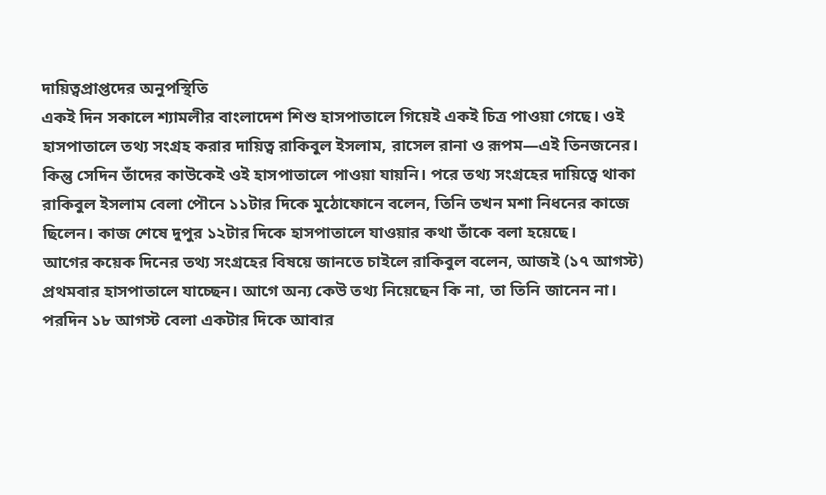দায়িত্বপ্রাপ্তদের অনুপস্থিতি
একই দিন সকালে শ্যামলীর বাংলাদেশ শিশু হাসপাতালে গিয়েই একই চিত্র পাওয়া গেছে। ওই হাসপাতালে তথ্য সংগ্রহ করার দায়িত্ব রাকিবুল ইসলাম, রাসেল রানা ও রূপম—এই তিনজনের। কিন্তু সেদিন তাঁদের কাউকেই ওই হাসপাতালে পাওয়া যায়নি। পরে তথ্য সংগ্রহের দায়িত্বে থাকা রাকিবুল ইসলাম বেলা পৌনে ১১টার দিকে মুঠোফোনে বলেন, তিনি তখন মশা নিধনের কাজে ছিলেন। কাজ শেষে দুপুর ১২টার দিকে হাসপাতালে যাওয়ার কথা তাঁকে বলা হয়েছে।
আগের কয়েক দিনের তথ্য সংগ্রহের বিষয়ে জানতে চাইলে রাকিবুল বলেন, আজই (১৭ আগস্ট) প্রথমবার হাসপাতালে যাচ্ছেন। আগে অন্য কেউ তথ্য নিয়েছেন কি না, তা তিনি জানেন না।
পরদিন ১৮ আগস্ট বেলা একটার দিকে আবার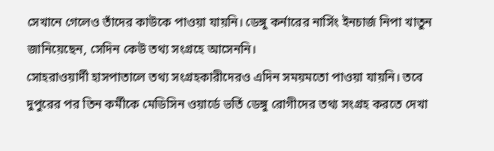সেখানে গেলেও তাঁদের কাউকে পাওয়া যায়নি। ডেঙ্গু কর্নারের নার্সিং ইনচার্জ নিপা খাতুন জানিয়েছেন, সেদিন কেউ তথ্য সংগ্রহে আসেননি।
সোহরাওয়ার্দী হাসপাতালে তথ্য সংগ্রহকারীদেরও এদিন সময়মতো পাওয়া যায়নি। তবে দুপুরের পর তিন কর্মীকে মেডিসিন ওয়ার্ডে ভর্তি ডেঙ্গু রোগীদের তথ্য সংগ্রহ করতে দেখা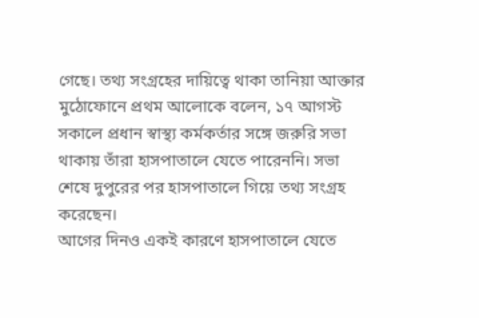গেছে। তথ্য সংগ্রহের দায়িত্বে থাকা তানিয়া আক্তার মুঠোফোনে প্রথম আলোকে বলেন, ১৭ আগস্ট সকালে প্রধান স্বাস্থ্য কর্মকর্তার সঙ্গে জরুরি সভা থাকায় তাঁরা হাসপাতালে যেতে পারেননি। সভা শেষে দুপুরের পর হাসপাতালে গিয়ে তথ্য সংগ্রহ করেছেন।
আগের দিনও একই কারণে হাসপাতালে যেতে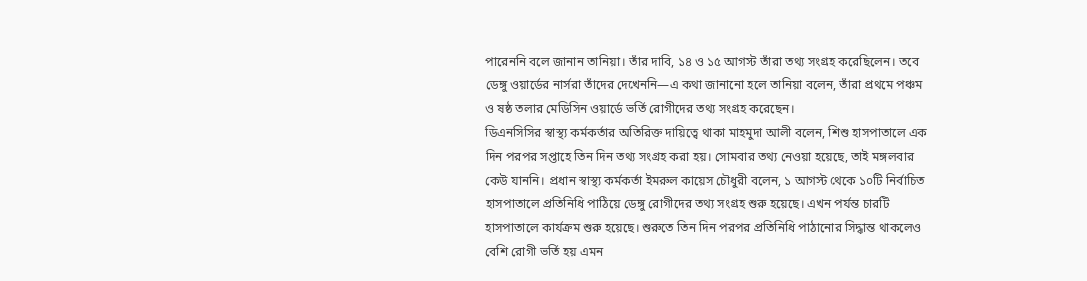পারেননি বলে জানান তানিয়া। তাঁর দাবি, ১৪ ও ১৫ আগস্ট তাঁরা তথ্য সংগ্রহ করেছিলেন। তবে ডেঙ্গু ওয়ার্ডের নার্সরা তাঁদের দেখেননি—এ কথা জানানো হলে তানিয়া বলেন, তাঁরা প্রথমে পঞ্চম ও ষষ্ঠ তলার মেডিসিন ওয়ার্ডে ভর্তি রোগীদের তথ্য সংগ্রহ করেছেন।
ডিএনসিসির স্বাস্থ্য কর্মকর্তার অতিরিক্ত দায়িত্বে থাকা মাহমুদা আলী বলেন, শিশু হাসপাতালে এক দিন পরপর সপ্তাহে তিন দিন তথ্য সংগ্রহ করা হয়। সোমবার তথ্য নেওয়া হয়েছে, তাই মঙ্গলবার কেউ যাননি। প্রধান স্বাস্থ্য কর্মকর্তা ইমরুল কায়েস চৌধুরী বলেন, ১ আগস্ট থেকে ১০টি নির্বাচিত হাসপাতালে প্রতিনিধি পাঠিয়ে ডেঙ্গু রোগীদের তথ্য সংগ্রহ শুরু হয়েছে। এখন পর্যন্ত চারটি হাসপাতালে কার্যক্রম শুরু হয়েছে। শুরুতে তিন দিন পরপর প্রতিনিধি পাঠানোর সিদ্ধান্ত থাকলেও বেশি রোগী ভর্তি হয় এমন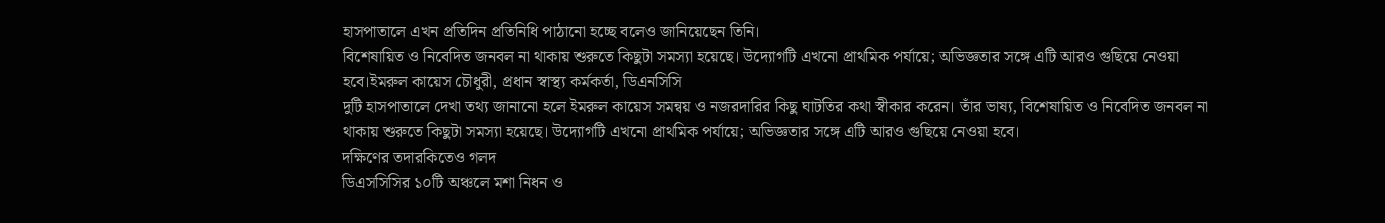হাসপাতালে এখন প্রতিদিন প্রতিনিধি পাঠানো হচ্ছে বলেও জানিয়েছেন তিনি।
বিশেষায়িত ও নিবেদিত জনবল না থাকায় শুরুতে কিছুটা সমস্যা হয়েছে। উদ্যোগটি এখনো প্রাথমিক পর্যায়ে; অভিজ্ঞতার সঙ্গে এটি আরও গুছিয়ে নেওয়া হবে।ইমরুল কায়েস চৌধুরী, প্রধান স্বাস্থ্য কর্মকর্তা, ডিএনসিসি
দুটি হাসপাতালে দেখা তথ্য জানানো হলে ইমরুল কায়েস সমন্বয় ও নজরদারির কিছু ঘাটতির কথা স্বীকার করেন। তাঁর ভাষ্য, বিশেষায়িত ও নিবেদিত জনবল না থাকায় শুরুতে কিছুটা সমস্যা হয়েছে। উদ্যোগটি এখনো প্রাথমিক পর্যায়ে; অভিজ্ঞতার সঙ্গে এটি আরও গুছিয়ে নেওয়া হবে।
দক্ষিণের তদারকিতেও গলদ
ডিএসসিসির ১০টি অঞ্চলে মশা নিধন ও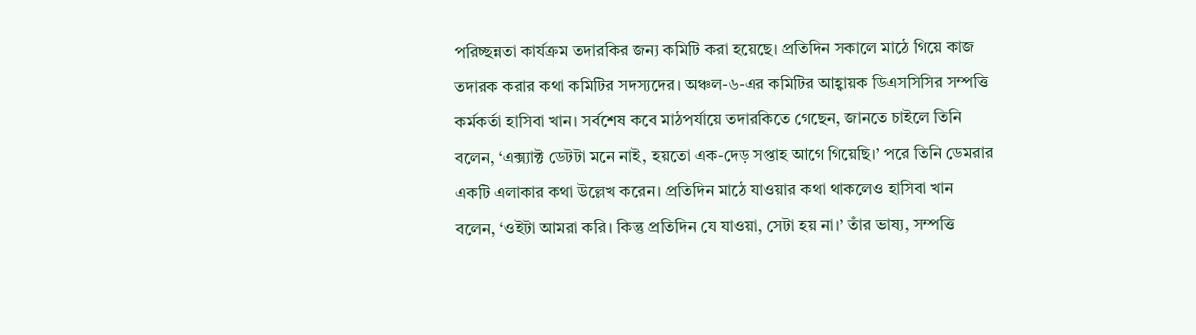পরিচ্ছন্নতা কার্যক্রম তদারকির জন্য কমিটি করা হয়েছে। প্রতিদিন সকালে মাঠে গিয়ে কাজ তদারক করার কথা কমিটির সদস্যদের। অঞ্চল-৬-এর কমিটির আহ্বায়ক ডিএসসিসির সম্পত্তি কর্মকর্তা হাসিবা খান। সর্বশেষ কবে মাঠপর্যায়ে তদারকিতে গেছেন, জানতে চাইলে তিনি বলেন, ‘এক্স্যাক্ট ডেটটা মনে নাই, হয়তো এক-দেড় সপ্তাহ আগে গিয়েছি।’ পরে তিনি ডেমরার একটি এলাকার কথা উল্লেখ করেন। প্রতিদিন মাঠে যাওয়ার কথা থাকলেও হাসিবা খান বলেন, ‘ওইটা আমরা করি। কিন্তু প্রতিদিন যে যাওয়া, সেটা হয় না।’ তাঁর ভাষ্য, সম্পত্তি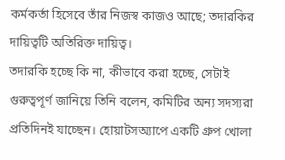কর্মকর্তা হিসেবে তাঁর নিজস্ব কাজও আছে; তদারকির দায়িত্বটি অতিরিক্ত দায়িত্ব।
তদারকি হচ্ছে কি না, কীভাবে করা হচ্ছে, সেটাই গুরুত্বপূর্ণ জানিয়ে তিনি বলেন, কমিটির অন্য সদস্যরা প্রতিদিনই যাচ্ছেন। হোয়াটসঅ্যাপে একটি গ্রুপ খোলা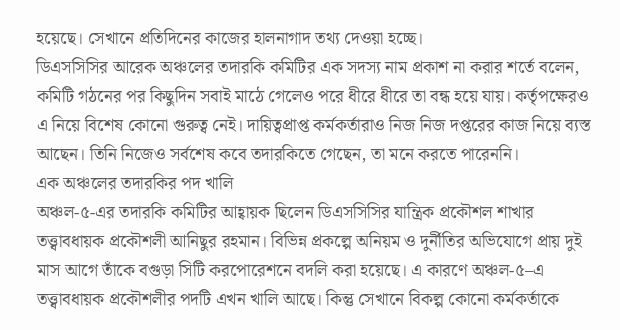হয়েছে। সেখানে প্রতিদিনের কাজের হালনাগাদ তথ্য দেওয়া হচ্ছে।
ডিএসসিসির আরেক অঞ্চলের তদারকি কমিটির এক সদস্য নাম প্রকাশ না করার শর্তে বলেন, কমিটি গঠনের পর কিছুদিন সবাই মাঠে গেলেও পরে ধীরে ধীরে তা বন্ধ হয়ে যায়। কর্তৃপক্ষেরও এ নিয়ে বিশেষ কোনো গুরুত্ব নেই। দায়িত্বপ্রাপ্ত কর্মকর্তারাও নিজ নিজ দপ্তরের কাজ নিয়ে ব্যস্ত আছেন। তিনি নিজেও সর্বশেষ কবে তদারকিতে গেছেন, তা মনে করতে পারেননি।
এক অঞ্চলের তদারকির পদ খালি
অঞ্চল-৫-এর তদারকি কমিটির আহ্বায়ক ছিলেন ডিএসসিসির যান্ত্রিক প্রকৌশল শাখার তত্ত্বাবধায়ক প্রকৌশলী আনিছুর রহমান। বিভিন্ন প্রকল্পে অনিয়ম ও দুর্নীতির অভিযোগে প্রায় দুই মাস আগে তাঁকে বগুড়া সিটি করপোরেশনে বদলি করা হয়েছে। এ কারণে অঞ্চল-৫–এ তত্ত্বাবধায়ক প্রকৌশলীর পদটি এখন খালি আছে। কিন্তু সেখানে বিকল্প কোনো কর্মকর্তাকে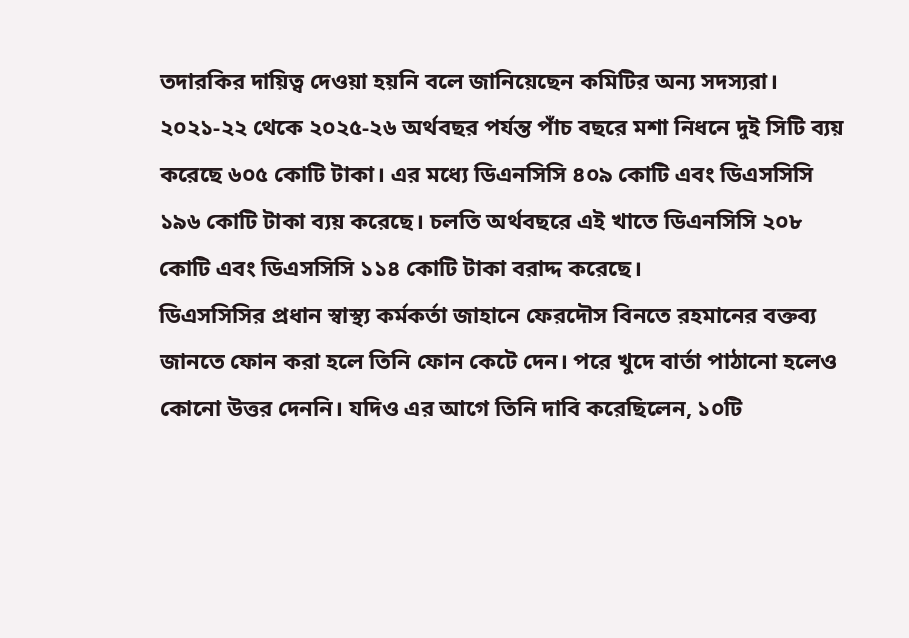তদারকির দায়িত্ব দেওয়া হয়নি বলে জানিয়েছেন কমিটির অন্য সদস্যরা।
২০২১-২২ থেকে ২০২৫-২৬ অর্থবছর পর্যন্ত পাঁচ বছরে মশা নিধনে দুই সিটি ব্যয় করেছে ৬০৫ কোটি টাকা। এর মধ্যে ডিএনসিসি ৪০৯ কোটি এবং ডিএসসিসি ১৯৬ কোটি টাকা ব্যয় করেছে। চলতি অর্থবছরে এই খাতে ডিএনসিসি ২০৮ কোটি এবং ডিএসসিসি ১১৪ কোটি টাকা বরাদ্দ করেছে।
ডিএসসিসির প্রধান স্বাস্থ্য কর্মকর্তা জাহানে ফেরদৌস বিনতে রহমানের বক্তব্য জানতে ফোন করা হলে তিনি ফোন কেটে দেন। পরে খুদে বার্তা পাঠানো হলেও কোনো উত্তর দেননি। যদিও এর আগে তিনি দাবি করেছিলেন, ১০টি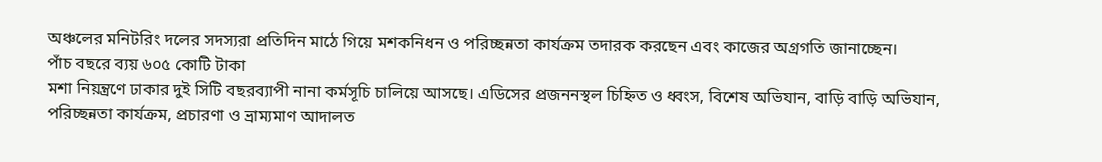অঞ্চলের মনিটরিং দলের সদস্যরা প্রতিদিন মাঠে গিয়ে মশকনিধন ও পরিচ্ছন্নতা কার্যক্রম তদারক করছেন এবং কাজের অগ্রগতি জানাচ্ছেন।
পাঁচ বছরে ব্যয় ৬০৫ কোটি টাকা
মশা নিয়ন্ত্রণে ঢাকার দুই সিটি বছরব্যাপী নানা কর্মসূচি চালিয়ে আসছে। এডিসের প্রজননস্থল চিহ্নিত ও ধ্বংস, বিশেষ অভিযান, বাড়ি বাড়ি অভিযান, পরিচ্ছন্নতা কার্যক্রম, প্রচারণা ও ভ্রাম্যমাণ আদালত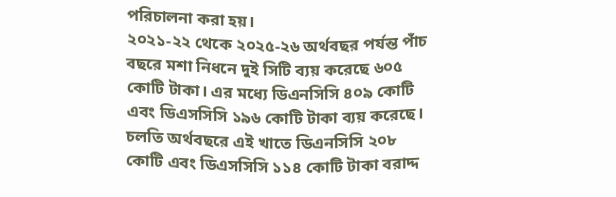পরিচালনা করা হয়।
২০২১-২২ থেকে ২০২৫-২৬ অর্থবছর পর্যন্ত পাঁচ বছরে মশা নিধনে দুই সিটি ব্যয় করেছে ৬০৫ কোটি টাকা। এর মধ্যে ডিএনসিসি ৪০৯ কোটি এবং ডিএসসিসি ১৯৬ কোটি টাকা ব্যয় করেছে। চলতি অর্থবছরে এই খাতে ডিএনসিসি ২০৮ কোটি এবং ডিএসসিসি ১১৪ কোটি টাকা বরাদ্দ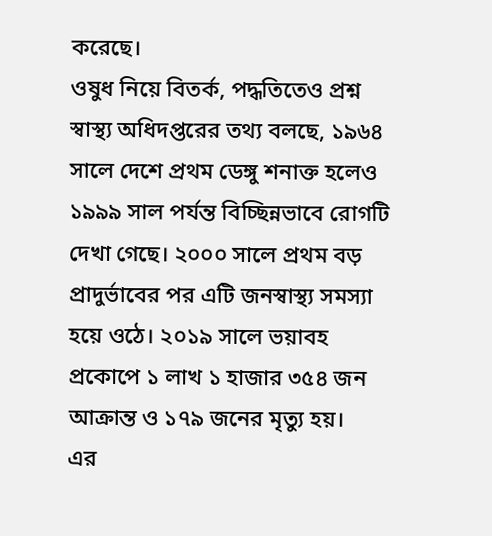করেছে।
ওষুধ নিয়ে বিতর্ক, পদ্ধতিতেও প্রশ্ন
স্বাস্থ্য অধিদপ্তরের তথ্য বলছে, ১৯৬৪ সালে দেশে প্রথম ডেঙ্গু শনাক্ত হলেও ১৯৯৯ সাল পর্যন্ত বিচ্ছিন্নভাবে রোগটি দেখা গেছে। ২০০০ সালে প্রথম বড় প্রাদুর্ভাবের পর এটি জনস্বাস্থ্য সমস্যা হয়ে ওঠে। ২০১৯ সালে ভয়াবহ প্রকোপে ১ লাখ ১ হাজার ৩৫৪ জন আক্রান্ত ও ১৭৯ জনের মৃত্যু হয়।
এর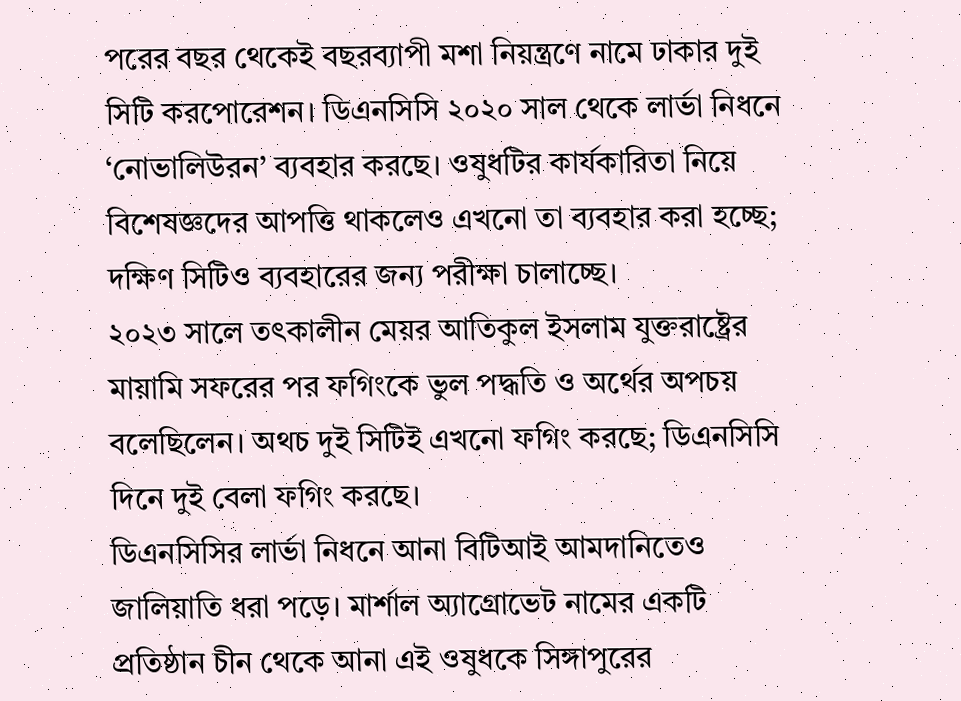পরের বছর থেকেই বছরব্যাপী মশা নিয়ন্ত্রণে নামে ঢাকার দুই সিটি করপোরেশন। ডিএনসিসি ২০২০ সাল থেকে লার্ভা নিধনে ‘নোভালিউরন’ ব্যবহার করছে। ওষুধটির কার্যকারিতা নিয়ে বিশেষজ্ঞদের আপত্তি থাকলেও এখনো তা ব্যবহার করা হচ্ছে; দক্ষিণ সিটিও ব্যবহারের জন্য পরীক্ষা চালাচ্ছে।
২০২৩ সালে তৎকালীন মেয়র আতিকুল ইসলাম যুক্তরাষ্ট্রের মায়ামি সফরের পর ফগিংকে ভুল পদ্ধতি ও অর্থের অপচয় বলেছিলেন। অথচ দুই সিটিই এখনো ফগিং করছে; ডিএনসিসি দিনে দুই বেলা ফগিং করছে।
ডিএনসিসির লার্ভা নিধনে আনা বিটিআই আমদানিতেও জালিয়াতি ধরা পড়ে। মার্শাল অ্যাগ্রোভেট নামের একটি প্রতিষ্ঠান চীন থেকে আনা এই ওষুধকে সিঙ্গাপুরের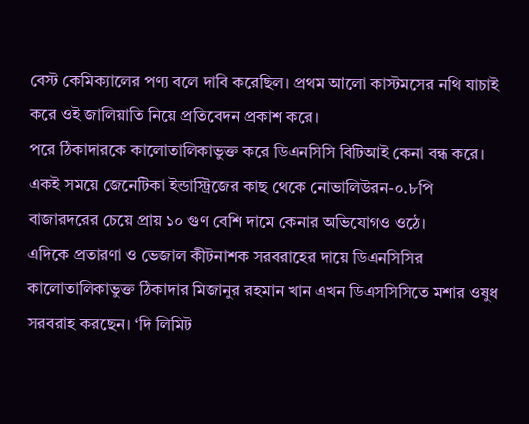বেস্ট কেমিক্যালের পণ্য বলে দাবি করেছিল। প্রথম আলো কাস্টমসের নথি যাচাই করে ওই জালিয়াতি নিয়ে প্রতিবেদন প্রকাশ করে।
পরে ঠিকাদারকে কালোতালিকাভুক্ত করে ডিএনসিসি বিটিআই কেনা বন্ধ করে। একই সময়ে জেনেটিকা ইন্ডাস্ট্রিজের কাছ থেকে নোভালিউরন-০.৮পি বাজারদরের চেয়ে প্রায় ১০ গুণ বেশি দামে কেনার অভিযোগও ওঠে।
এদিকে প্রতারণা ও ভেজাল কীটনাশক সরবরাহের দায়ে ডিএনসিসির কালোতালিকাভুক্ত ঠিকাদার মিজানুর রহমান খান এখন ডিএসসিসিতে মশার ওষুধ সরবরাহ করছেন। ‘দি লিমিট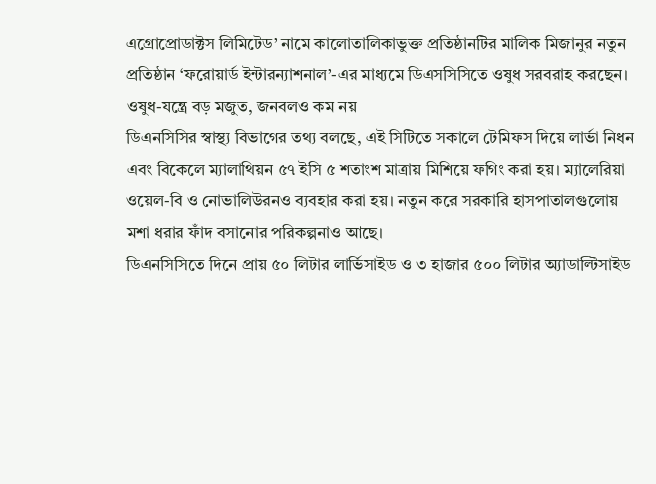এগ্রোপ্রোডাক্টস লিমিটেড’ নামে কালোতালিকাভুক্ত প্রতিষ্ঠানটির মালিক মিজানুর নতুন প্রতিষ্ঠান ‘ফরোয়ার্ড ইন্টারন্যাশনাল’-এর মাধ্যমে ডিএসসিসিতে ওষুধ সরবরাহ করছেন।
ওষুধ-যন্ত্রে বড় মজুত, জনবলও কম নয়
ডিএনসিসির স্বাস্থ্য বিভাগের তথ্য বলছে, এই সিটিতে সকালে টেমিফস দিয়ে লার্ভা নিধন এবং বিকেলে ম্যালাথিয়ন ৫৭ ইসি ৫ শতাংশ মাত্রায় মিশিয়ে ফগিং করা হয়। ম্যালেরিয়া ওয়েল-বি ও নোভালিউরনও ব্যবহার করা হয়। নতুন করে সরকারি হাসপাতালগুলোয় মশা ধরার ফাঁদ বসানোর পরিকল্পনাও আছে।
ডিএনসিসিতে দিনে প্রায় ৫০ লিটার লার্ভিসাইড ও ৩ হাজার ৫০০ লিটার অ্যাডাল্টিসাইড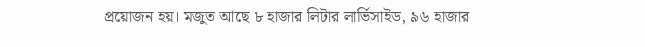প্রয়োজন হয়। মজুত আছে ৮ হাজার লিটার লার্ভিসাইড, ৯৬ হাজার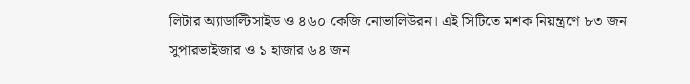লিটার অ্যাডাল্টিসাইড ও ৪৬০ কেজি নোভালিউরন। এই সিটিতে মশক নিয়ন্ত্রণে ৮৩ জন সুপারভাইজার ও ১ হাজার ৬৪ জন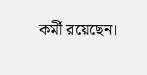কর্মী রয়েছেন।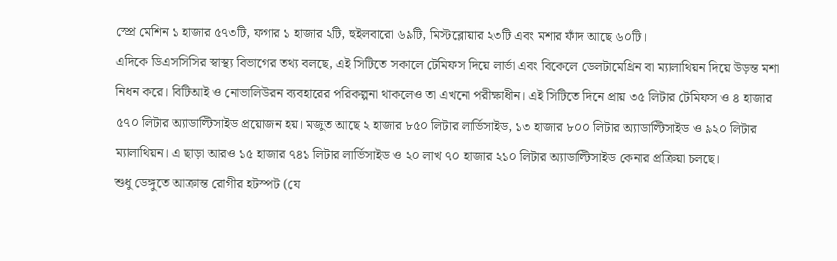স্প্রে মেশিন ১ হাজার ৫৭৩টি, ফগার ১ হাজার ২টি, হুইলবারো ৬৯টি, মিস্টব্লোয়ার ২৩টি এবং মশার ফাঁদ আছে ৬০টি।
এদিকে ডিএসসিসির স্বাস্থ্য বিভাগের তথ্য বলছে, এই সিটিতে সকালে টেমিফস দিয়ে লার্ভা এবং বিকেলে ডেলটামেথ্রিন বা ম্যালাথিয়ন দিয়ে উড়ন্ত মশা নিধন করে। বিটিআই ও নোভালিউরন ব্যবহারের পরিকল্পনা থাকলেও তা এখনো পরীক্ষাধীন। এই সিটিতে দিনে প্রায় ৩৫ লিটার টেমিফস ও ৪ হাজার ৫৭০ লিটার অ্যাডাল্টিসাইড প্রয়োজন হয়। মজুত আছে ২ হাজার ৮৫০ লিটার লার্ভিসাইড, ১৩ হাজার ৮০০ লিটার অ্যাডাল্টিসাইড ও ৯২০ লিটার ম্যালাথিয়ন। এ ছাড়া আরও ১৫ হাজার ৭৪১ লিটার লার্ভিসাইড ও ২০ লাখ ৭০ হাজার ২১০ লিটার অ্যাডাল্টিসাইড কেনার প্রক্রিয়া চলছে।
শুধু ডেঙ্গুতে আক্রান্ত রোগীর হটস্পট (যে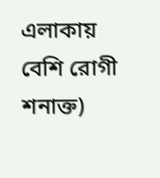এলাকায় বেশি রোগী শনাক্ত)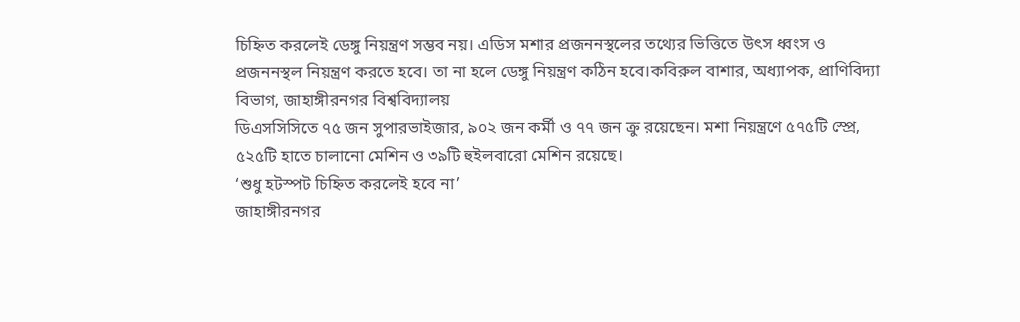চিহ্নিত করলেই ডেঙ্গু নিয়ন্ত্রণ সম্ভব নয়। এডিস মশার প্রজননস্থলের তথ্যের ভিত্তিতে উৎস ধ্বংস ও প্রজননস্থল নিয়ন্ত্রণ করতে হবে। তা না হলে ডেঙ্গু নিয়ন্ত্রণ কঠিন হবে।কবিরুল বাশার, অধ্যাপক, প্রাণিবিদ্যা বিভাগ, জাহাঙ্গীরনগর বিশ্ববিদ্যালয়
ডিএসসিসিতে ৭৫ জন সুপারভাইজার, ৯০২ জন কর্মী ও ৭৭ জন ক্রু রয়েছেন। মশা নিয়ন্ত্রণে ৫৭৫টি স্প্রে, ৫২৫টি হাতে চালানো মেশিন ও ৩৯টি হুইলবারো মেশিন রয়েছে।
‘শুধু হটস্পট চিহ্নিত করলেই হবে না’
জাহাঙ্গীরনগর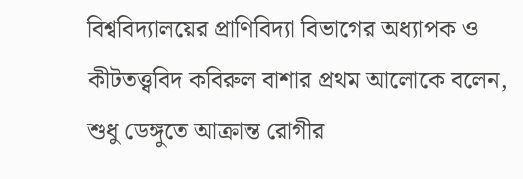বিশ্ববিদ্যালয়ের প্রাণিবিদ্যা বিভাগের অধ্যাপক ও কীটতত্ত্ববিদ কবিরুল বাশার প্রথম আলোকে বলেন, শুধু ডেঙ্গুতে আক্রান্ত রোগীর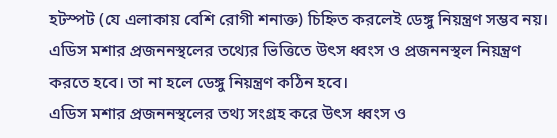হটস্পট (যে এলাকায় বেশি রোগী শনাক্ত) চিহ্নিত করলেই ডেঙ্গু নিয়ন্ত্রণ সম্ভব নয়। এডিস মশার প্রজননস্থলের তথ্যের ভিত্তিতে উৎস ধ্বংস ও প্রজননস্থল নিয়ন্ত্রণ করতে হবে। তা না হলে ডেঙ্গু নিয়ন্ত্রণ কঠিন হবে।
এডিস মশার প্রজননস্থলের তথ্য সংগ্রহ করে উৎস ধ্বংস ও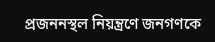প্রজননস্থল নিয়ন্ত্রণে জনগণকে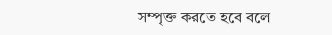সম্পৃক্ত করতে হবে বলে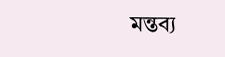মন্তব্য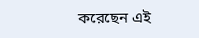করেছেন এই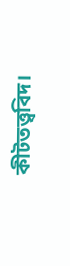কীটতত্ত্ববিদ।